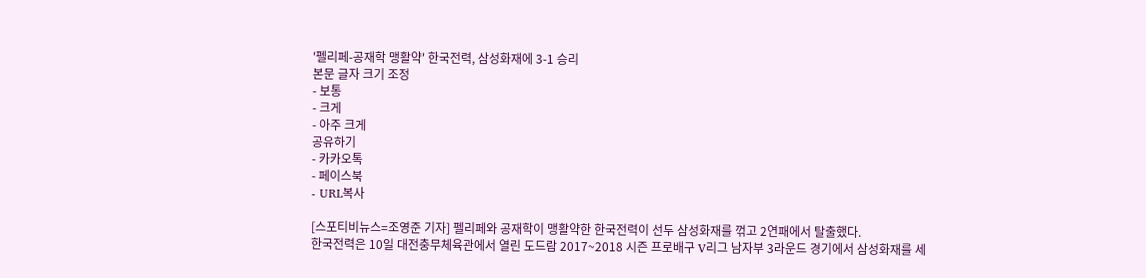'펠리페-공재학 맹활약' 한국전력, 삼성화재에 3-1 승리
본문 글자 크기 조정
- 보통
- 크게
- 아주 크게
공유하기
- 카카오톡
- 페이스북
- URL복사

[스포티비뉴스=조영준 기자] 펠리페와 공재학이 맹활약한 한국전력이 선두 삼성화재를 꺾고 2연패에서 탈출했다.
한국전력은 10일 대전충무체육관에서 열린 도드람 2017~2018 시즌 프로배구 V리그 남자부 3라운드 경기에서 삼성화재를 세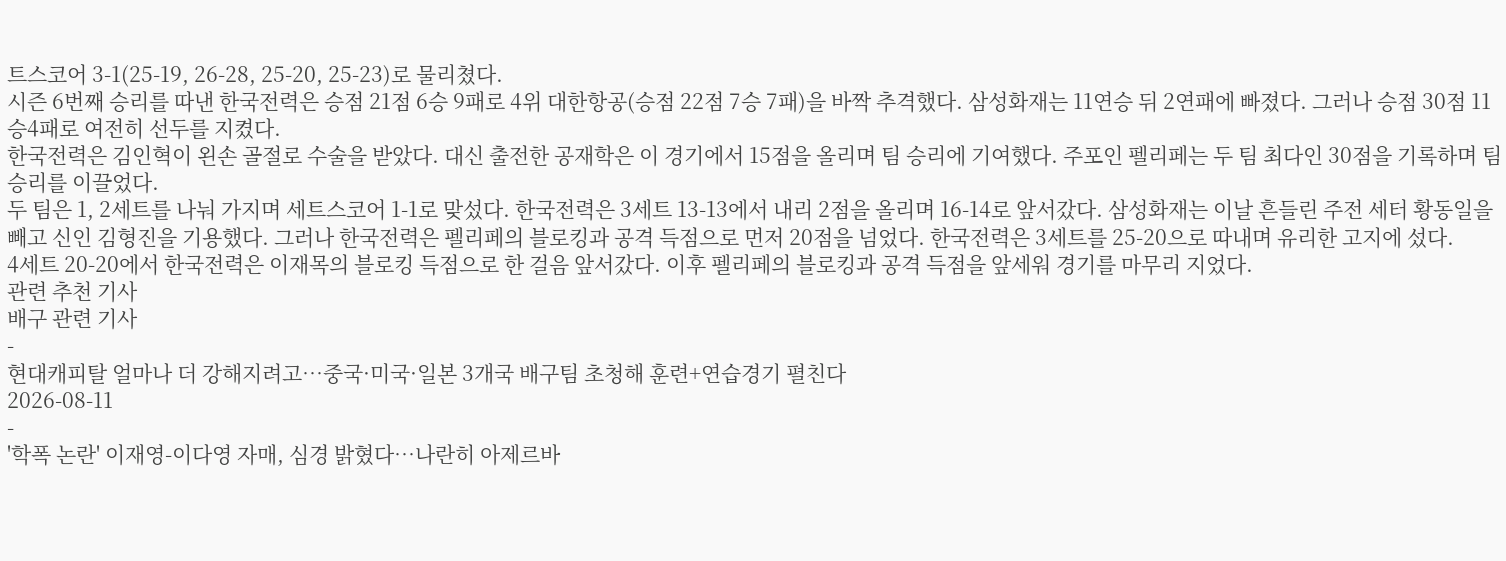트스코어 3-1(25-19, 26-28, 25-20, 25-23)로 물리쳤다.
시즌 6번째 승리를 따낸 한국전력은 승점 21점 6승 9패로 4위 대한항공(승점 22점 7승 7패)을 바짝 추격했다. 삼성화재는 11연승 뒤 2연패에 빠졌다. 그러나 승점 30점 11승4패로 여전히 선두를 지켰다.
한국전력은 김인혁이 왼손 골절로 수술을 받았다. 대신 출전한 공재학은 이 경기에서 15점을 올리며 팀 승리에 기여했다. 주포인 펠리페는 두 팀 최다인 30점을 기록하며 팀 승리를 이끌었다.
두 팀은 1, 2세트를 나눠 가지며 세트스코어 1-1로 맞섰다. 한국전력은 3세트 13-13에서 내리 2점을 올리며 16-14로 앞서갔다. 삼성화재는 이날 흔들린 주전 세터 황동일을 빼고 신인 김형진을 기용했다. 그러나 한국전력은 펠리페의 블로킹과 공격 득점으로 먼저 20점을 넘었다. 한국전력은 3세트를 25-20으로 따내며 유리한 고지에 섰다.
4세트 20-20에서 한국전력은 이재목의 블로킹 득점으로 한 걸음 앞서갔다. 이후 펠리페의 블로킹과 공격 득점을 앞세워 경기를 마무리 지었다.
관련 추천 기사
배구 관련 기사
-
현대캐피탈 얼마나 더 강해지려고…중국·미국·일본 3개국 배구팀 초청해 훈련+연습경기 펼친다
2026-08-11
-
'학폭 논란' 이재영-이다영 자매, 심경 밝혔다…나란히 아제르바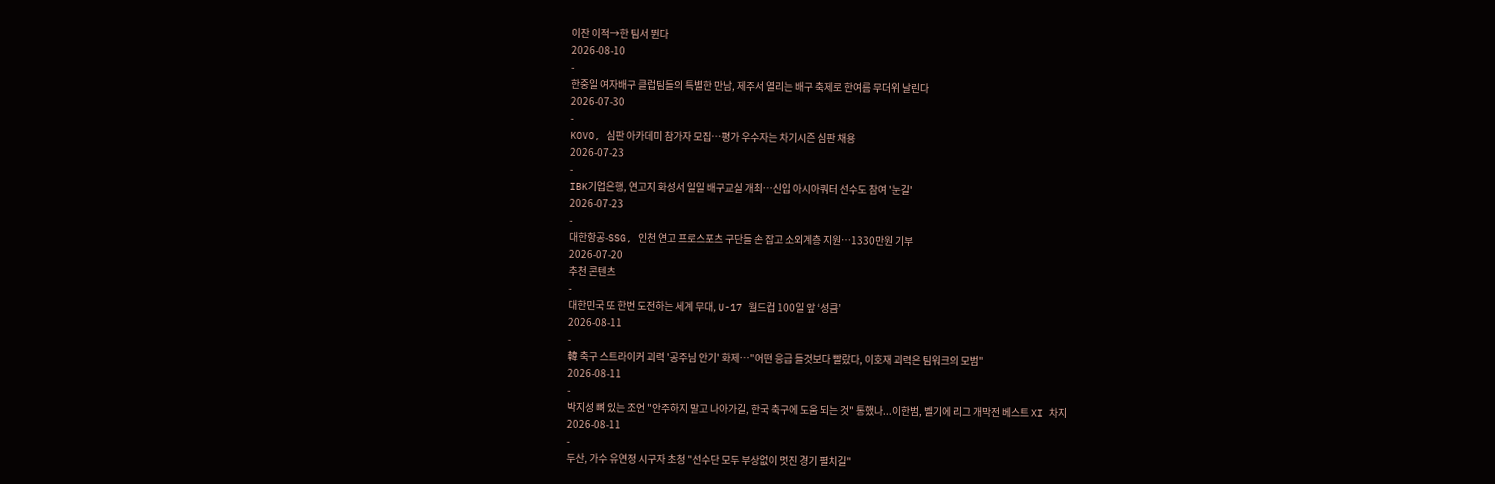이잔 이적→한 팀서 뛴다
2026-08-10
-
한중일 여자배구 클럽팀들의 특별한 만남, 제주서 열리는 배구 축제로 한여름 무더위 날린다
2026-07-30
-
KOVO, 심판 아카데미 참가자 모집…평가 우수자는 차기시즌 심판 채용
2026-07-23
-
IBK기업은행, 연고지 화성서 일일 배구교실 개최…신입 아시아쿼터 선수도 참여 '눈길'
2026-07-23
-
대한항공-SSG, 인천 연고 프로스포츠 구단들 손 잡고 소외계층 지원…1330만원 기부
2026-07-20
추천 콘텐츠
-
대한민국 또 한번 도전하는 세계 무대, U-17 월드컵 100일 앞 ‘성큼’
2026-08-11
-
韓 축구 스트라이커 괴력 '공주님 안기' 화제…"어떤 응급 들것보다 빨랐다, 이호재 괴력은 팀워크의 모범"
2026-08-11
-
박지성 뼈 있는 조언 "안주하지 말고 나아가길, 한국 축구에 도움 되는 것" 통했나...이한범, 벨기에 리그 개막전 베스트 XI 차지
2026-08-11
-
두산, 가수 유연정 시구자 초청 "선수단 모두 부상없이 멋진 경기 펼치길"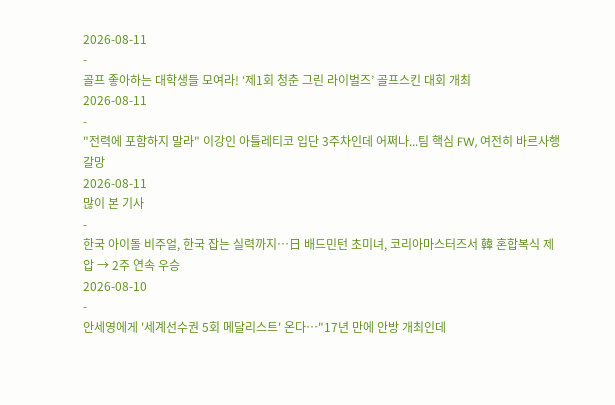2026-08-11
-
골프 좋아하는 대학생들 모여라! ‘제1회 청춘 그린 라이벌즈’ 골프스킨 대회 개최
2026-08-11
-
"전력에 포함하지 말라" 이강인 아틀레티코 입단 3주차인데 어쩌나...팀 핵심 FW, 여전히 바르사행 갈망
2026-08-11
많이 본 기사
-
한국 아이돌 비주얼, 한국 잡는 실력까지…日 배드민턴 초미녀, 코리아마스터즈서 韓 혼합복식 제압 → 2주 연속 우승
2026-08-10
-
안세영에게 '세계선수권 5회 메달리스트' 온다…"17년 만에 안방 개최인데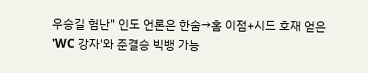우승길 험난" 인도 언론은 한숨→홈 이점+시드 호재 얻은 'WC 강자'와 준결승 빅뱅 가능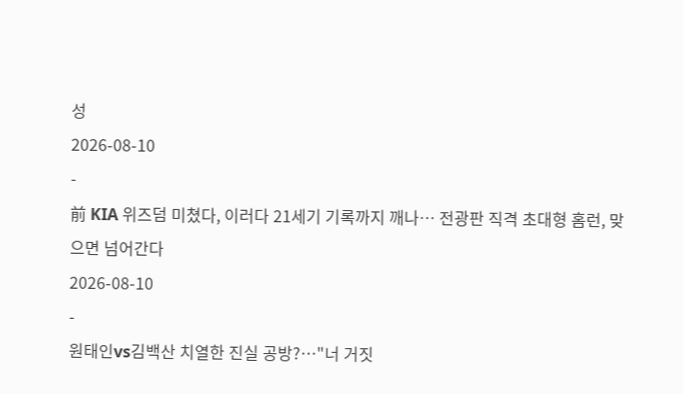성
2026-08-10
-
前 KIA 위즈덤 미쳤다, 이러다 21세기 기록까지 깨나… 전광판 직격 초대형 홈런, 맞으면 넘어간다
2026-08-10
-
원태인vs김백산 치열한 진실 공방?…"너 거짓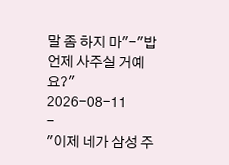말 좀 하지 마"-"밥 언제 사주실 거예요?"
2026-08-11
-
"이제 네가 삼성 주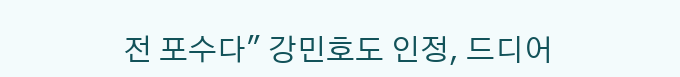전 포수다" 강민호도 인정, 드디어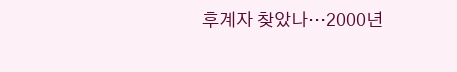후계자 찾았나…2000년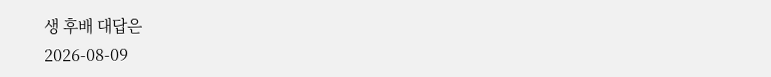생 후배 대답은
2026-08-09